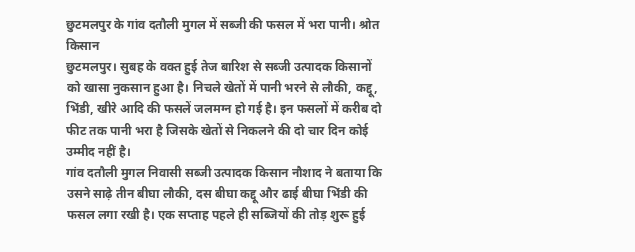छुटमलपुर के गांव दतौली मुगल में सब्जी की फसल में भरा पानी। श्रोत किसान
छुटमलपुर। सुबह के वक्त हुई तेज बारिश से सब्जी उत्पादक किसानों को खासा नुकसान हुआ है। निचले खेतों में पानी भरने से लौकी, कद्दू, भिंडी, खीरे आदि की फसलें जलमग्न हो गई है। इन फसलों में करीब दो फीट तक पानी भरा है जिसके खेतों से निकलने की दो चार दिन कोई उम्मीद नहीं है।
गांव दतौली मुगल निवासी सब्जी उत्पादक किसान नौशाद ने बताया कि उसने साढ़े तीन बीघा लौकी, दस बीघा कद्दू और ढाई बीघा भिंडी की फसल लगा रखी है। एक सप्ताह पहले ही सब्जियों की तोड़ शुरू हुई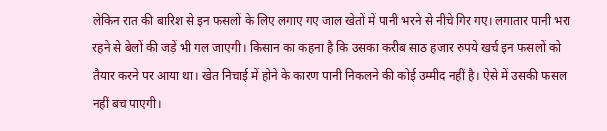लेकिन रात की बारिश से इन फसलों के लिए लगाए गए जाल खेतों में पानी भरने से नीचे गिर गए। लगातार पानी भरा रहने से बेलों की जड़ें भी गल जाएगी। किसान का कहना है कि उसका करीब साठ हजार रुपये खर्च इन फसलों को तैयार करने पर आया था। खेत निचाई में होने के कारण पानी निकलने की कोई उम्मीद नहीं है। ऐसे में उसकी फसल नहीं बच पाएगी।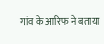गांव के आरिफ ने बताया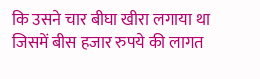कि उसने चार बीघा खीरा लगाया था जिसमें बीस हजार रुपये की लागत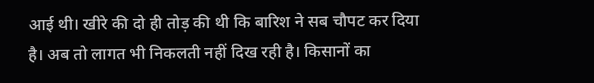आई थी। खीरे की दो ही तोड़ की थी कि बारिश ने सब चौपट कर दिया है। अब तो लागत भी निकलती नहीं दिख रही है। किसानों का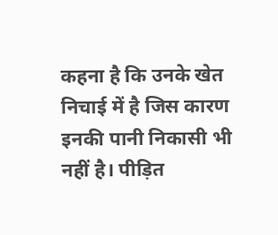कहना है कि उनके खेत निचाई में है जिस कारण इनकी पानी निकासी भी नहीं है। पीड़ित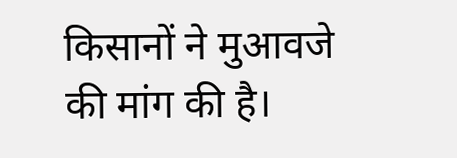किसानों ने मुआवजे की मांग की है।